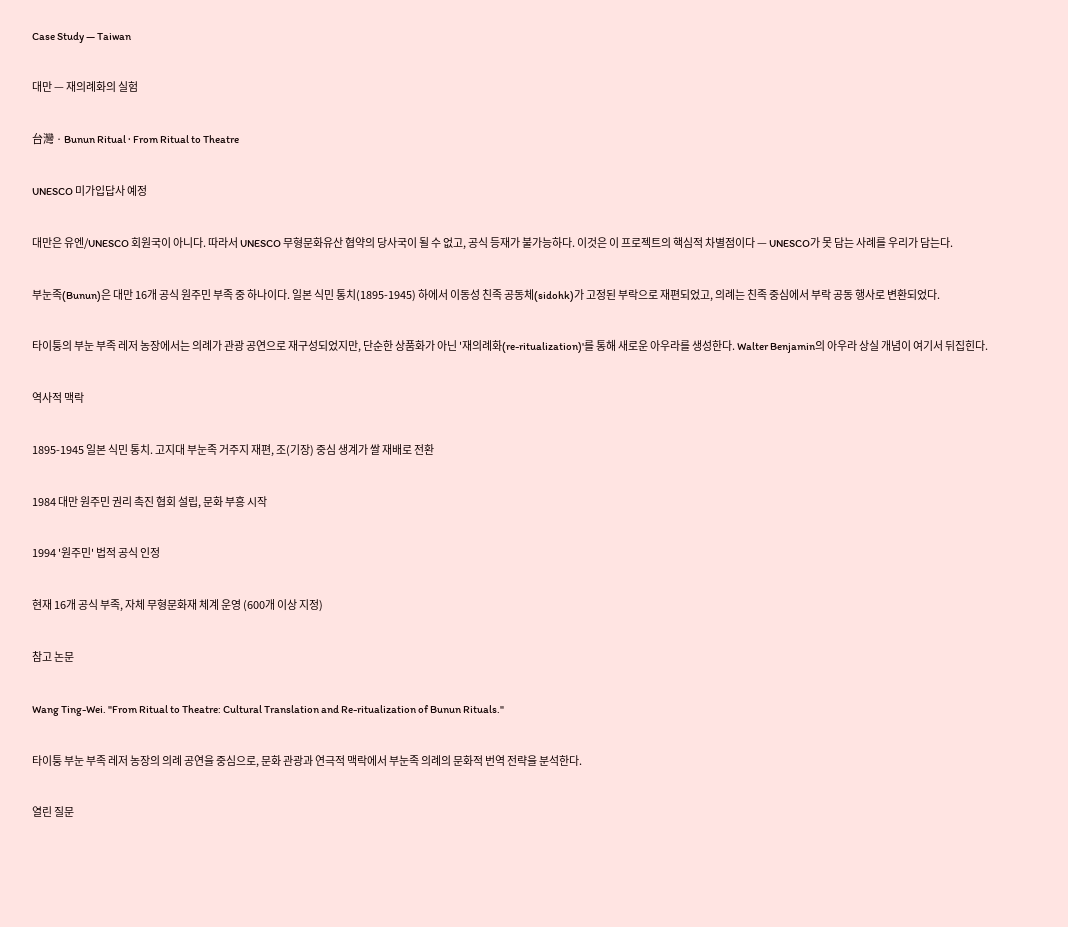Case Study — Taiwan

대만 — 재의례화의 실험

台灣 · Bunun Ritual · From Ritual to Theatre

UNESCO 미가입답사 예정

대만은 유엔/UNESCO 회원국이 아니다. 따라서 UNESCO 무형문화유산 협약의 당사국이 될 수 없고, 공식 등재가 불가능하다. 이것은 이 프로젝트의 핵심적 차별점이다 — UNESCO가 못 담는 사례를 우리가 담는다.

부눈족(Bunun)은 대만 16개 공식 원주민 부족 중 하나이다. 일본 식민 통치(1895-1945) 하에서 이동성 친족 공동체(sidohk)가 고정된 부락으로 재편되었고, 의례는 친족 중심에서 부락 공동 행사로 변환되었다.

타이퉁의 부눈 부족 레저 농장에서는 의례가 관광 공연으로 재구성되었지만, 단순한 상품화가 아닌 '재의례화(re-ritualization)'를 통해 새로운 아우라를 생성한다. Walter Benjamin의 아우라 상실 개념이 여기서 뒤집힌다.

역사적 맥락

1895-1945 일본 식민 통치. 고지대 부눈족 거주지 재편, 조(기장) 중심 생계가 쌀 재배로 전환

1984 대만 원주민 권리 촉진 협회 설립, 문화 부흥 시작

1994 '원주민' 법적 공식 인정

현재 16개 공식 부족, 자체 무형문화재 체계 운영 (600개 이상 지정)

참고 논문

Wang Ting-Wei. "From Ritual to Theatre: Cultural Translation and Re-ritualization of Bunun Rituals."

타이퉁 부눈 부족 레저 농장의 의례 공연을 중심으로, 문화 관광과 연극적 맥락에서 부눈족 의례의 문화적 번역 전략을 분석한다.

열린 질문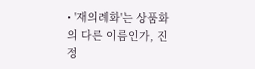• '재의례화'는 상품화의 다른 이름인가, 진정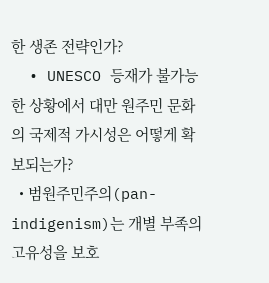한 생존 전략인가?
  • UNESCO 등재가 불가능한 상황에서 대만 원주민 문화의 국제적 가시성은 어떻게 확보되는가?
  • 범원주민주의(pan-indigenism)는 개별 부족의 고유성을 보호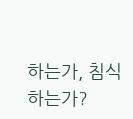하는가, 침식하는가?